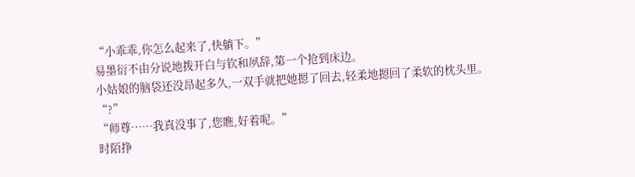“小乖乖,你怎么起来了,快躺下。”
易墨衍不由分说地拨开白与钦和夙辞,第一个抢到床边。
小姑娘的脑袋还没昂起多久,一双手就把她摁了回去,轻柔地摁回了柔软的枕头里。
“?”
“师尊……我真没事了,您瞧,好着呢。”
时陌挣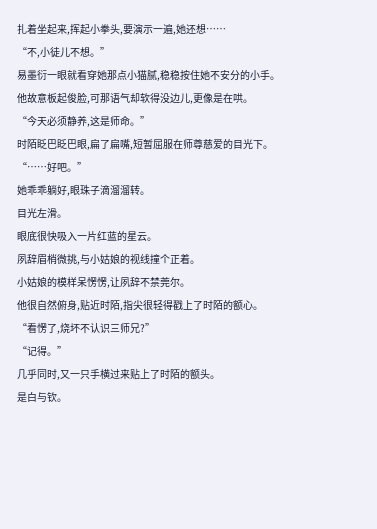扎着坐起来,挥起小拳头,要演示一遍,她还想……
“不,小徒儿不想。”
易墨衍一眼就看穿她那点小猫腻,稳稳按住她不安分的小手。
他故意板起俊脸,可那语气却软得没边儿,更像是在哄。
“今天必须静养,这是师命。”
时陌眨巴眨巴眼,扁了扁嘴,短暂屈服在师尊慈爱的目光下。
“……好吧。”
她乖乖躺好,眼珠子滴溜溜转。
目光左滑。
眼底很快吸入一片红蓝的星云。
夙辞眉梢微挑,与小姑娘的视线撞个正着。
小姑娘的模样呆愣愣,让夙辞不禁莞尔。
他很自然俯身,贴近时陌,指尖很轻得戳上了时陌的额心。
“看愣了,烧坏不认识三师兄?”
“记得。”
几乎同时,又一只手横过来贴上了时陌的额头。
是白与钦。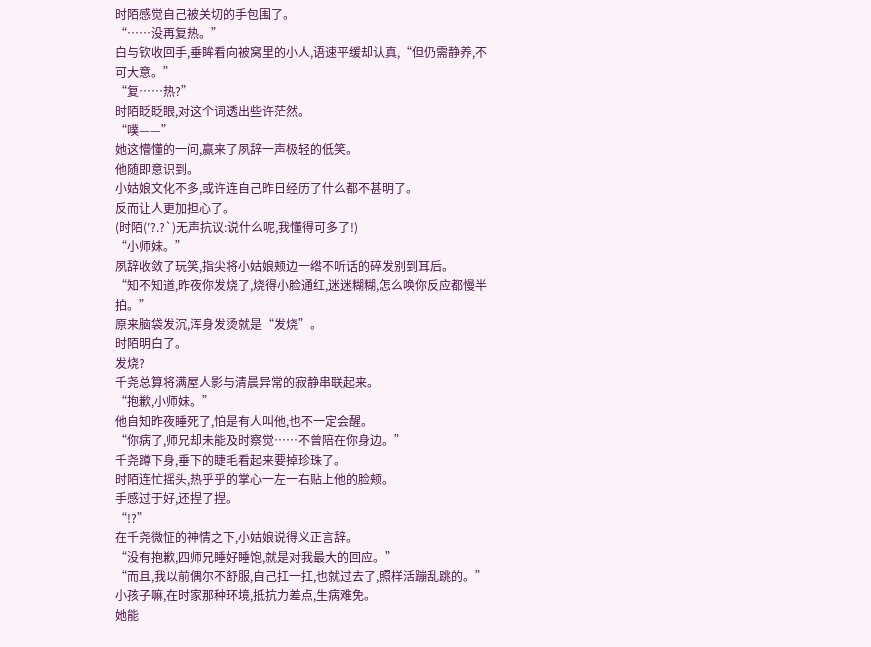时陌感觉自己被关切的手包围了。
“……没再复热。”
白与钦收回手,垂眸看向被窝里的小人,语速平缓却认真,“但仍需静养,不可大意。”
“复……热?”
时陌眨眨眼,对这个词透出些许茫然。
“噗——”
她这懵懂的一问,赢来了夙辞一声极轻的低笑。
他随即意识到。
小姑娘文化不多,或许连自己昨日经历了什么都不甚明了。
反而让人更加担心了。
(时陌(′?.?`)无声抗议:说什么呢,我懂得可多了!)
“小师妹。”
夙辞收敛了玩笑,指尖将小姑娘颊边一绺不听话的碎发别到耳后。
“知不知道,昨夜你发烧了,烧得小脸通红,迷迷糊糊,怎么唤你反应都慢半拍。”
原来脑袋发沉,浑身发烫就是“发烧”。
时陌明白了。
发烧?
千尧总算将满屋人影与清晨异常的寂静串联起来。
“抱歉,小师妹。”
他自知昨夜睡死了,怕是有人叫他,也不一定会醒。
“你病了,师兄却未能及时察觉……不曾陪在你身边。”
千尧蹲下身,垂下的睫毛看起来要掉珍珠了。
时陌连忙摇头,热乎乎的掌心一左一右贴上他的脸颊。
手感过于好,还捏了捏。
“!?”
在千尧微怔的神情之下,小姑娘说得义正言辞。
“没有抱歉,四师兄睡好睡饱,就是对我最大的回应。”
“而且,我以前偶尔不舒服,自己扛一扛,也就过去了,照样活蹦乱跳的。”
小孩子嘛,在时家那种环境,抵抗力差点,生病难免。
她能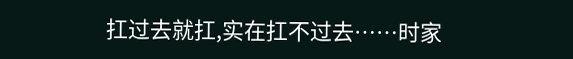扛过去就扛,实在扛不过去……时家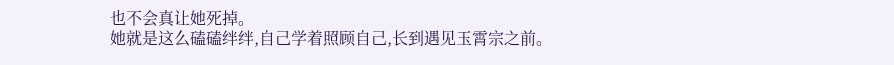也不会真让她死掉。
她就是这么磕磕绊绊,自己学着照顾自己,长到遇见玉霄宗之前。